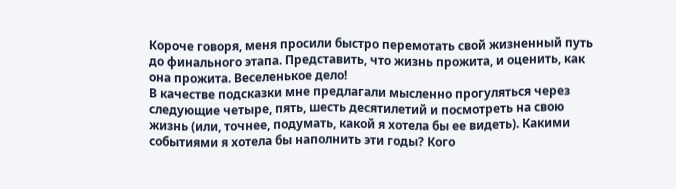Короче говоря, меня просили быстро перемотать свой жизненный путь до финального этапа. Представить, что жизнь прожита, и оценить, как она прожита. Веселенькое дело!
В качестве подсказки мне предлагали мысленно прогуляться через следующие четыре, пять, шесть десятилетий и посмотреть на свою жизнь (или, точнее, подумать, какой я хотела бы ее видеть). Какими событиями я хотела бы наполнить эти годы? Кого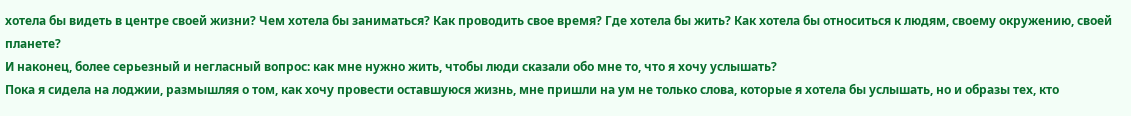хотела бы видеть в центре своей жизни? Чем хотела бы заниматься? Как проводить свое время? Где хотела бы жить? Как хотела бы относиться к людям, своему окружению, своей планете?
И наконец, более серьезный и негласный вопрос: как мне нужно жить, чтобы люди сказали обо мне то, что я хочу услышать?
Пока я сидела на лоджии, размышляя о том, как хочу провести оставшуюся жизнь, мне пришли на ум не только слова, которые я хотела бы услышать, но и образы тех, кто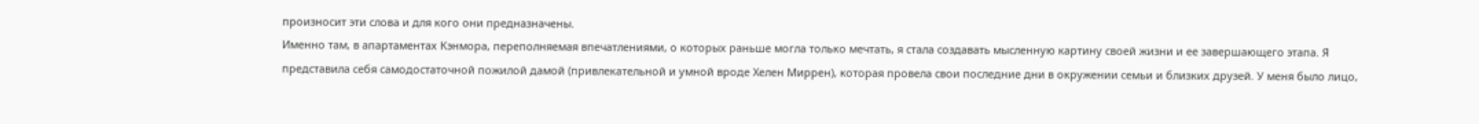произносит эти слова и для кого они предназначены.
Именно там, в апартаментах Кэнмора, переполняемая впечатлениями, о которых раньше могла только мечтать, я стала создавать мысленную картину своей жизни и ее завершающего этапа. Я представила себя самодостаточной пожилой дамой (привлекательной и умной вроде Хелен Миррен), которая провела свои последние дни в окружении семьи и близких друзей. У меня было лицо,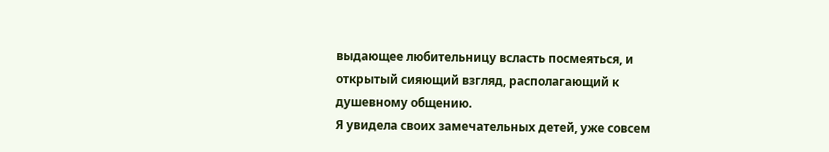выдающее любительницу всласть посмеяться, и открытый сияющий взгляд, располагающий к душевному общению.
Я увидела своих замечательных детей, уже совсем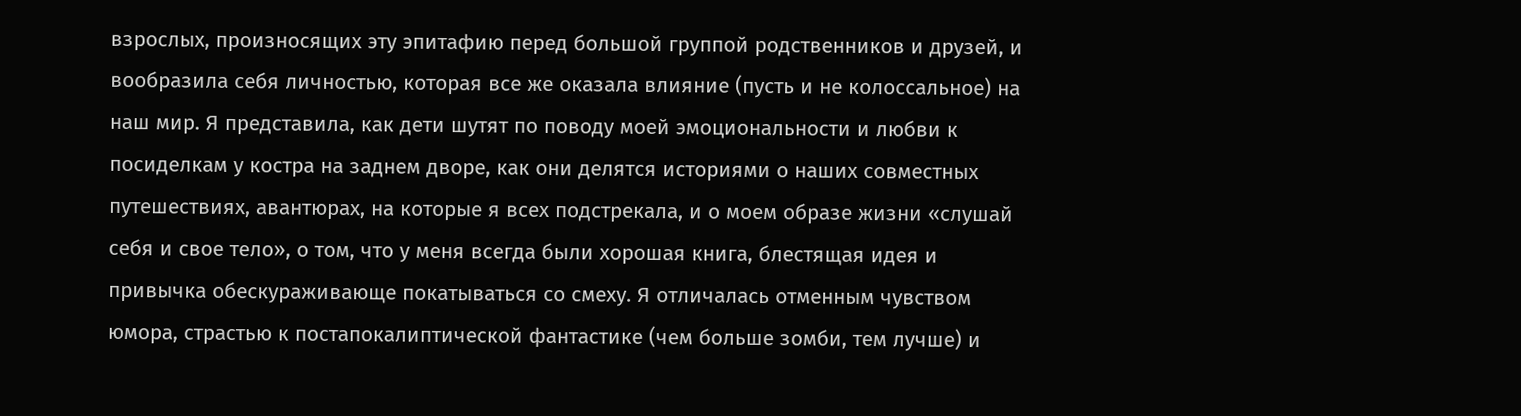взрослых, произносящих эту эпитафию перед большой группой родственников и друзей, и вообразила себя личностью, которая все же оказала влияние (пусть и не колоссальное) на наш мир. Я представила, как дети шутят по поводу моей эмоциональности и любви к посиделкам у костра на заднем дворе, как они делятся историями о наших совместных путешествиях, авантюрах, на которые я всех подстрекала, и о моем образе жизни «слушай себя и свое тело», о том, что у меня всегда были хорошая книга, блестящая идея и привычка обескураживающе покатываться со смеху. Я отличалась отменным чувством юмора, страстью к постапокалиптической фантастике (чем больше зомби, тем лучше) и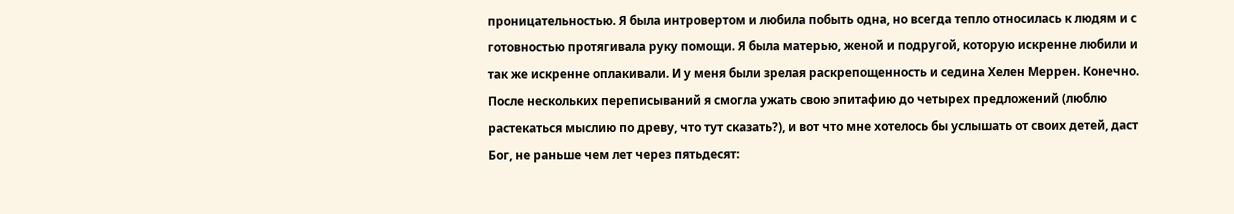проницательностью. Я была интровертом и любила побыть одна, но всегда тепло относилась к людям и с готовностью протягивала руку помощи. Я была матерью, женой и подругой, которую искренне любили и так же искренне оплакивали. И у меня были зрелая раскрепощенность и седина Хелен Меррен. Конечно.
После нескольких переписываний я смогла ужать свою эпитафию до четырех предложений (люблю растекаться мыслию по древу, что тут сказать?), и вот что мне хотелось бы услышать от своих детей, даст Бог, не раньше чем лет через пятьдесят: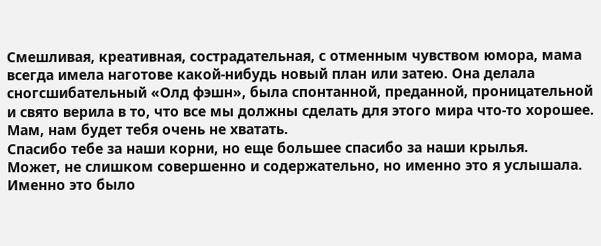Смешливая, креативная, сострадательная, с отменным чувством юмора, мама всегда имела наготове какой-нибудь новый план или затею. Она делала сногсшибательный «Олд фэшн», была спонтанной, преданной, проницательной и свято верила в то, что все мы должны сделать для этого мира что-то хорошее. Мам, нам будет тебя очень не хватать.
Спасибо тебе за наши корни, но еще большее спасибо за наши крылья.
Может, не слишком совершенно и содержательно, но именно это я услышала. Именно это было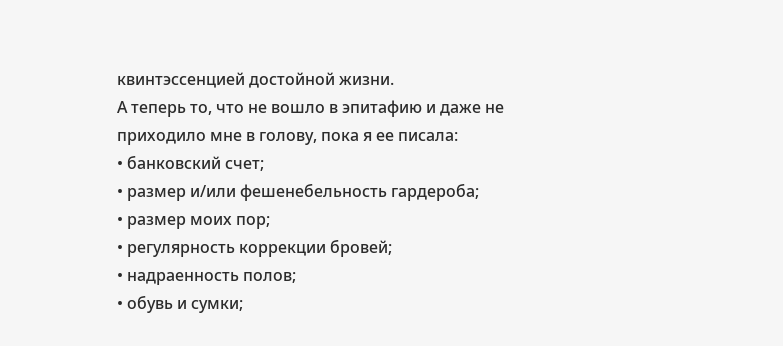квинтэссенцией достойной жизни.
А теперь то, что не вошло в эпитафию и даже не приходило мне в голову, пока я ее писала:
• банковский счет;
• размер и/или фешенебельность гардероба;
• размер моих пор;
• регулярность коррекции бровей;
• надраенность полов;
• обувь и сумки;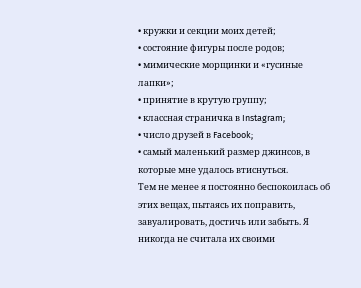• кружки и секции моих детей;
• состояние фигуры после родов;
• мимические морщинки и «гусиные лапки»;
• принятие в крутую группу;
• классная страничка в Instagram;
• число друзей в Facebook;
• самый маленький размер джинсов, в которые мне удалось втиснуться.
Тем не менее я постоянно беспокоилась об этих вещах, пытаясь их поправить, завуалировать, достичь или забыть. Я никогда не считала их своими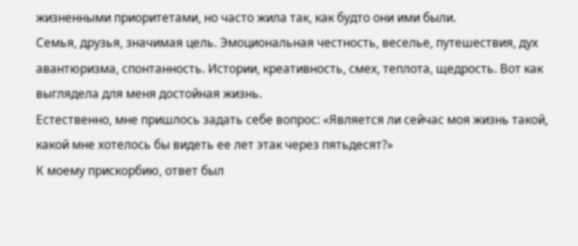жизненными приоритетами, но часто жила так, как будто они ими были.
Семья, друзья, значимая цель. Эмоциональная честность, веселье, путешествия, дух авантюризма, спонтанность. Истории, креативность, смех, теплота, щедрость. Вот как выглядела для меня достойная жизнь.
Естественно, мне пришлось задать себе вопрос: «Является ли сейчас моя жизнь такой, какой мне хотелось бы видеть ее лет этак через пятьдесят?»
К моему прискорбию, ответ был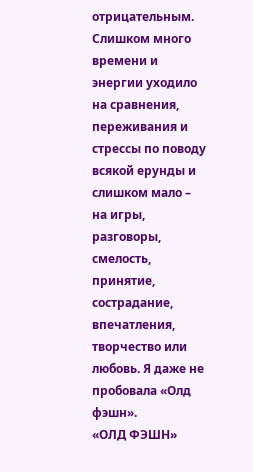отрицательным.
Слишком много времени и энергии уходило на сравнения, переживания и стрессы по поводу всякой ерунды и слишком мало – на игры, разговоры, смелость, принятие, сострадание, впечатления, творчество или любовь. Я даже не пробовала «Олд фэшн».
«ОЛД ФЭШН»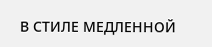В СТИЛЕ МЕДЛЕННОЙ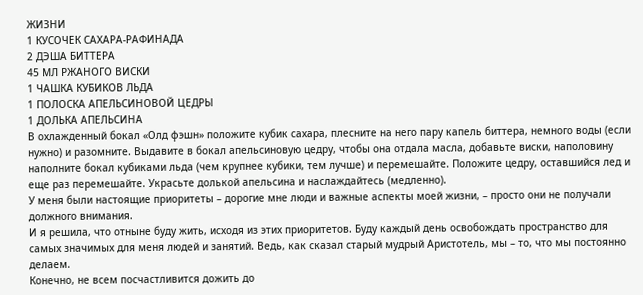ЖИЗНИ
1 КУСОЧЕК САХАРА-РАФИНАДА
2 ДЭША БИТТЕРА
45 МЛ РЖАНОГО ВИСКИ
1 ЧАШКА КУБИКОВ ЛЬДА
1 ПОЛОСКА АПЕЛЬСИНОВОЙ ЦЕДРЫ
1 ДОЛЬКА АПЕЛЬСИНА
В охлажденный бокал «Олд фэшн» положите кубик сахара, плесните на него пару капель биттера, немного воды (если нужно) и разомните. Выдавите в бокал апельсиновую цедру, чтобы она отдала масла, добавьте виски, наполовину наполните бокал кубиками льда (чем крупнее кубики, тем лучше) и перемешайте. Положите цедру, оставшийся лед и еще раз перемешайте. Украсьте долькой апельсина и наслаждайтесь (медленно).
У меня были настоящие приоритеты – дорогие мне люди и важные аспекты моей жизни, – просто они не получали должного внимания.
И я решила, что отныне буду жить, исходя из этих приоритетов. Буду каждый день освобождать пространство для самых значимых для меня людей и занятий. Ведь, как сказал старый мудрый Аристотель, мы – то, что мы постоянно делаем.
Конечно, не всем посчастливится дожить до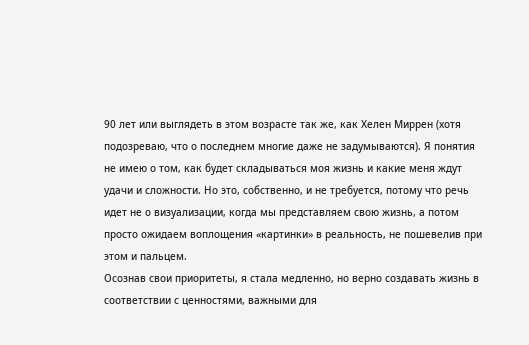90 лет или выглядеть в этом возрасте так же, как Хелен Миррен (хотя подозреваю, что о последнем многие даже не задумываются). Я понятия не имею о том, как будет складываться моя жизнь и какие меня ждут удачи и сложности. Но это, собственно, и не требуется, потому что речь идет не о визуализации, когда мы представляем свою жизнь, а потом просто ожидаем воплощения «картинки» в реальность, не пошевелив при этом и пальцем.
Осознав свои приоритеты, я стала медленно, но верно создавать жизнь в соответствии с ценностями, важными для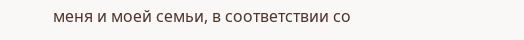меня и моей семьи, в соответствии со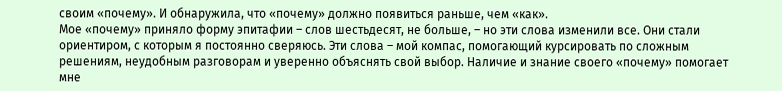своим «почему». И обнаружила, что «почему» должно появиться раньше, чем «как».
Мое «почему» приняло форму эпитафии – слов шестьдесят, не больше, – но эти слова изменили все. Они стали ориентиром, с которым я постоянно сверяюсь. Эти слова – мой компас, помогающий курсировать по сложным решениям, неудобным разговорам и уверенно объяснять свой выбор. Наличие и знание своего «почему» помогает мне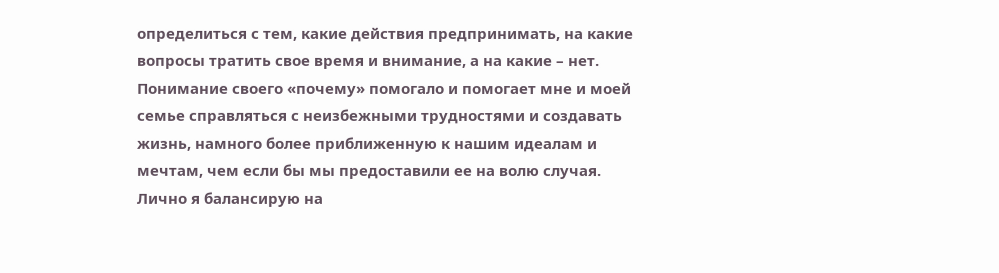определиться с тем, какие действия предпринимать, на какие вопросы тратить свое время и внимание, а на какие – нет. Понимание своего «почему» помогало и помогает мне и моей семье справляться с неизбежными трудностями и создавать жизнь, намного более приближенную к нашим идеалам и мечтам, чем если бы мы предоставили ее на волю случая.
Лично я балансирую на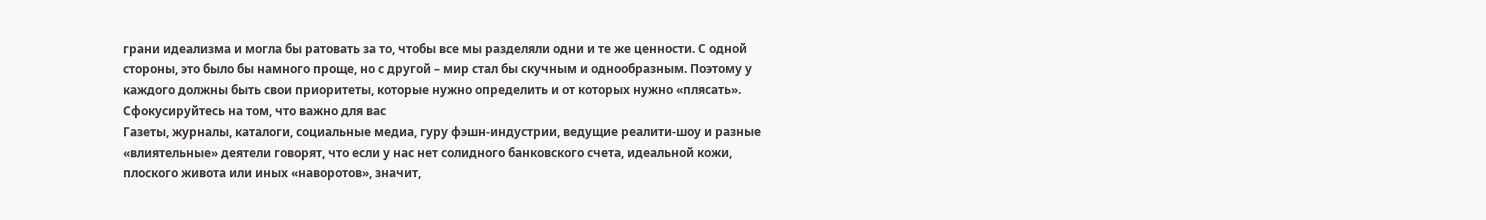грани идеализма и могла бы ратовать за то, чтобы все мы разделяли одни и те же ценности. С одной стороны, это было бы намного проще, но с другой – мир стал бы скучным и однообразным. Поэтому у каждого должны быть свои приоритеты, которые нужно определить и от которых нужно «плясать».
Сфокусируйтесь на том, что важно для вас
Газеты, журналы, каталоги, социальные медиа, гуру фэшн-индустрии, ведущие реалити-шоу и разные «влиятельные» деятели говорят, что если у нас нет солидного банковского счета, идеальной кожи, плоского живота или иных «наворотов», значит,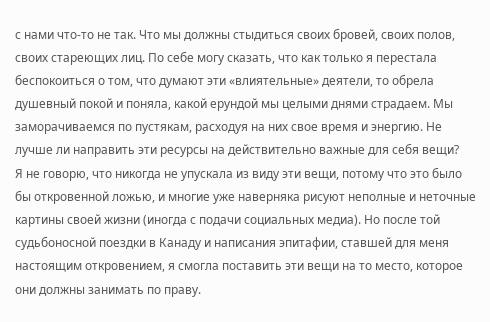с нами что-то не так. Что мы должны стыдиться своих бровей, своих полов, своих стареющих лиц. По себе могу сказать, что как только я перестала беспокоиться о том, что думают эти «влиятельные» деятели, то обрела душевный покой и поняла, какой ерундой мы целыми днями страдаем. Мы заморачиваемся по пустякам, расходуя на них свое время и энергию. Не лучше ли направить эти ресурсы на действительно важные для себя вещи?
Я не говорю, что никогда не упускала из виду эти вещи, потому что это было бы откровенной ложью, и многие уже наверняка рисуют неполные и неточные картины своей жизни (иногда с подачи социальных медиа). Но после той судьбоносной поездки в Канаду и написания эпитафии, ставшей для меня настоящим откровением, я смогла поставить эти вещи на то место, которое они должны занимать по праву.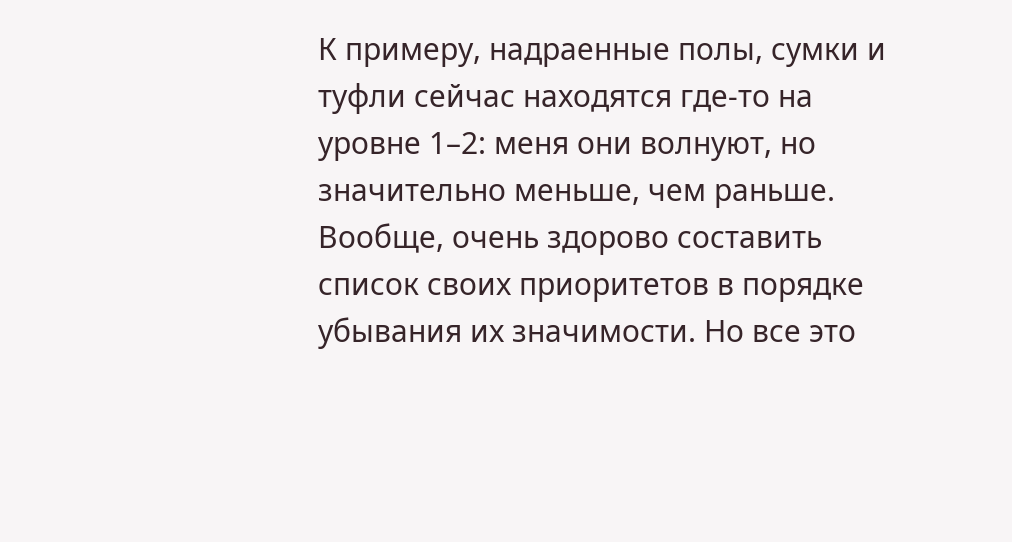К примеру, надраенные полы, сумки и туфли сейчас находятся где-то на уровне 1–2: меня они волнуют, но значительно меньше, чем раньше.
Вообще, очень здорово составить список своих приоритетов в порядке убывания их значимости. Но все это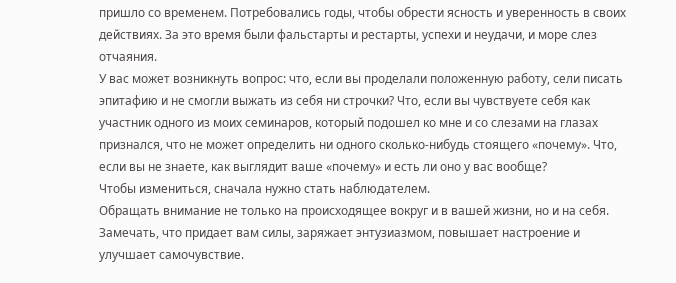пришло со временем. Потребовались годы, чтобы обрести ясность и уверенность в своих действиях. За это время были фальстарты и рестарты, успехи и неудачи, и море слез отчаяния.
У вас может возникнуть вопрос: что, если вы проделали положенную работу, сели писать эпитафию и не смогли выжать из себя ни строчки? Что, если вы чувствуете себя как участник одного из моих семинаров, который подошел ко мне и со слезами на глазах признался, что не может определить ни одного сколько-нибудь стоящего «почему». Что, если вы не знаете, как выглядит ваше «почему» и есть ли оно у вас вообще?
Чтобы измениться, сначала нужно стать наблюдателем.
Обращать внимание не только на происходящее вокруг и в вашей жизни, но и на себя.
Замечать, что придает вам силы, заряжает энтузиазмом, повышает настроение и улучшает самочувствие.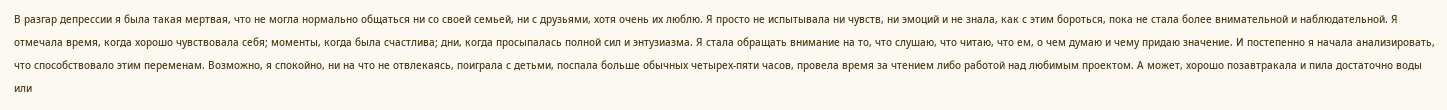В разгар депрессии я была такая мертвая, что не могла нормально общаться ни со своей семьей, ни с друзьями, хотя очень их люблю. Я просто не испытывала ни чувств, ни эмоций и не знала, как с этим бороться, пока не стала более внимательной и наблюдательной. Я отмечала время, когда хорошо чувствовала себя; моменты, когда была счастлива; дни, когда просыпалась полной сил и энтузиазма. Я стала обращать внимание на то, что слушаю, что читаю, что ем, о чем думаю и чему придаю значение. И постепенно я начала анализировать, что способствовало этим переменам. Возможно, я спокойно, ни на что не отвлекаясь, поиграла с детьми, поспала больше обычных четырех-пяти часов, провела время за чтением либо работой над любимым проектом. А может, хорошо позавтракала и пила достаточно воды или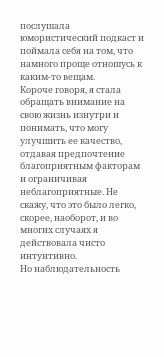послушала юмористический подкаст и поймала себя на том, что намного проще отношусь к каким-то вещам.
Короче говоря, я стала обращать внимание на свою жизнь изнутри и понимать, что могу улучшить ее качество, отдавая предпочтение благоприятным факторам и ограничивая неблагоприятные. Не скажу, что это было легко, скорее, наоборот, и во многих случаях я действовала чисто интуитивно.
Но наблюдательность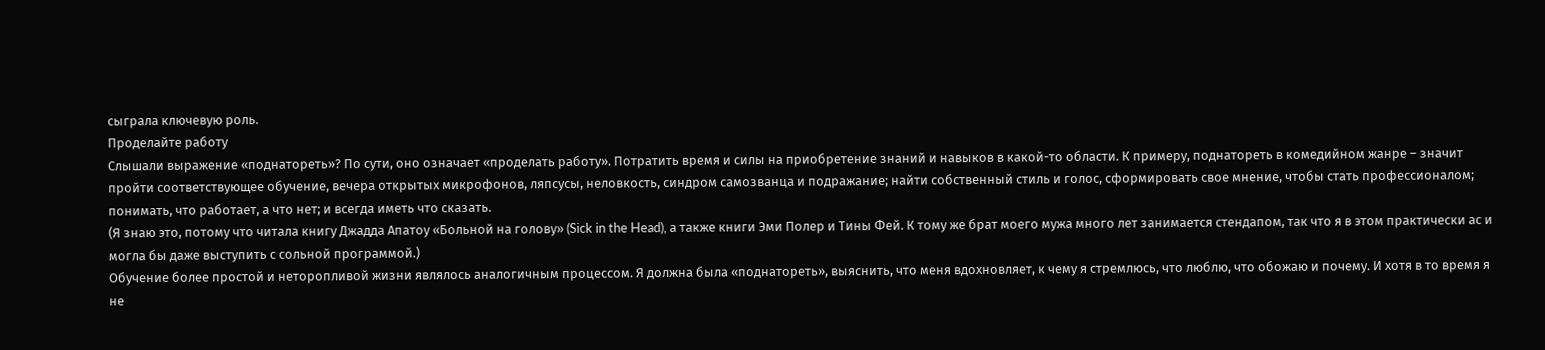сыграла ключевую роль.
Проделайте работу
Слышали выражение «поднатореть»? По сути, оно означает «проделать работу». Потратить время и силы на приобретение знаний и навыков в какой-то области. К примеру, поднатореть в комедийном жанре – значит пройти соответствующее обучение, вечера открытых микрофонов, ляпсусы, неловкость, синдром самозванца и подражание; найти собственный стиль и голос, сформировать свое мнение, чтобы стать профессионалом; понимать, что работает, а что нет; и всегда иметь что сказать.
(Я знаю это, потому что читала книгу Джадда Апатоу «Больной на голову» (Sick in the Head), а также книги Эми Полер и Тины Фей. К тому же брат моего мужа много лет занимается стендапом, так что я в этом практически ас и могла бы даже выступить с сольной программой.)
Обучение более простой и неторопливой жизни являлось аналогичным процессом. Я должна была «поднатореть», выяснить, что меня вдохновляет, к чему я стремлюсь, что люблю, что обожаю и почему. И хотя в то время я не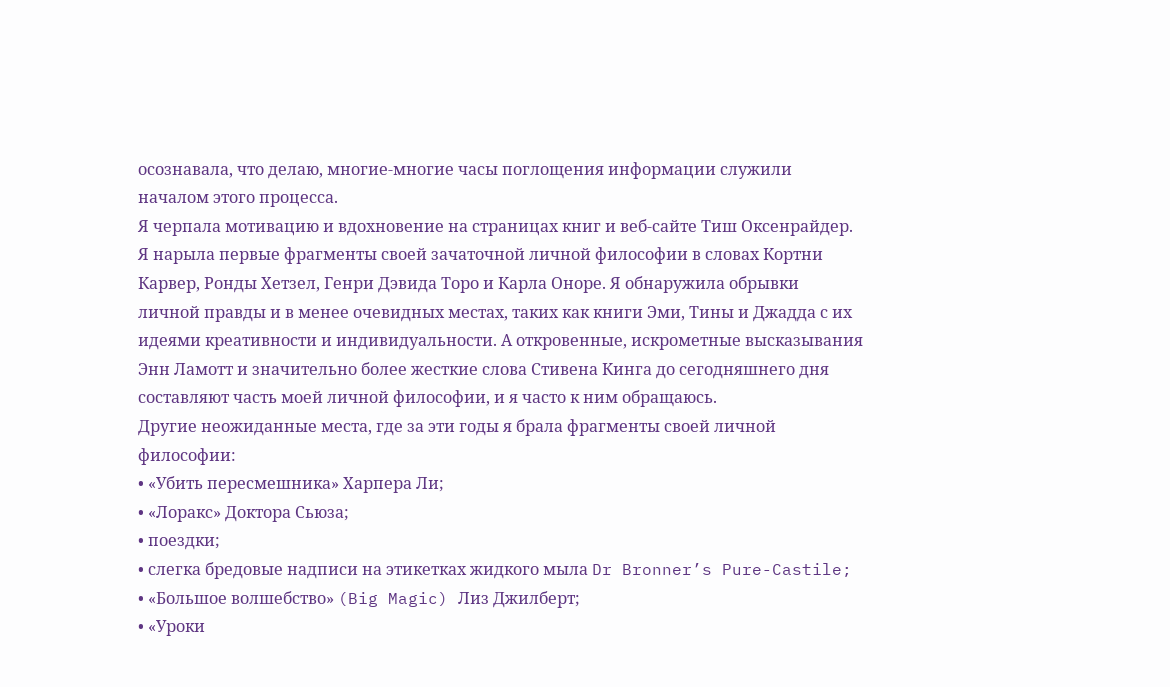осознавала, что делаю, многие-многие часы поглощения информации служили началом этого процесса.
Я черпала мотивацию и вдохновение на страницах книг и веб-сайте Тиш Оксенрайдер. Я нарыла первые фрагменты своей зачаточной личной философии в словах Кортни Карвер, Ронды Хетзел, Генри Дэвида Торо и Карла Оноре. Я обнаружила обрывки личной правды и в менее очевидных местах, таких как книги Эми, Тины и Джадда с их идеями креативности и индивидуальности. А откровенные, искрометные высказывания Энн Ламотт и значительно более жесткие слова Стивена Кинга до сегодняшнего дня составляют часть моей личной философии, и я часто к ним обращаюсь.
Другие неожиданные места, где за эти годы я брала фрагменты своей личной философии:
• «Убить пересмешника» Харпера Ли;
• «Лоракс» Доктора Сьюза;
• поездки;
• слегка бредовые надписи на этикетках жидкого мыла Dr Bronner’s Pure-Castile;
• «Большое волшебство» (Big Magic) Лиз Джилберт;
• «Уроки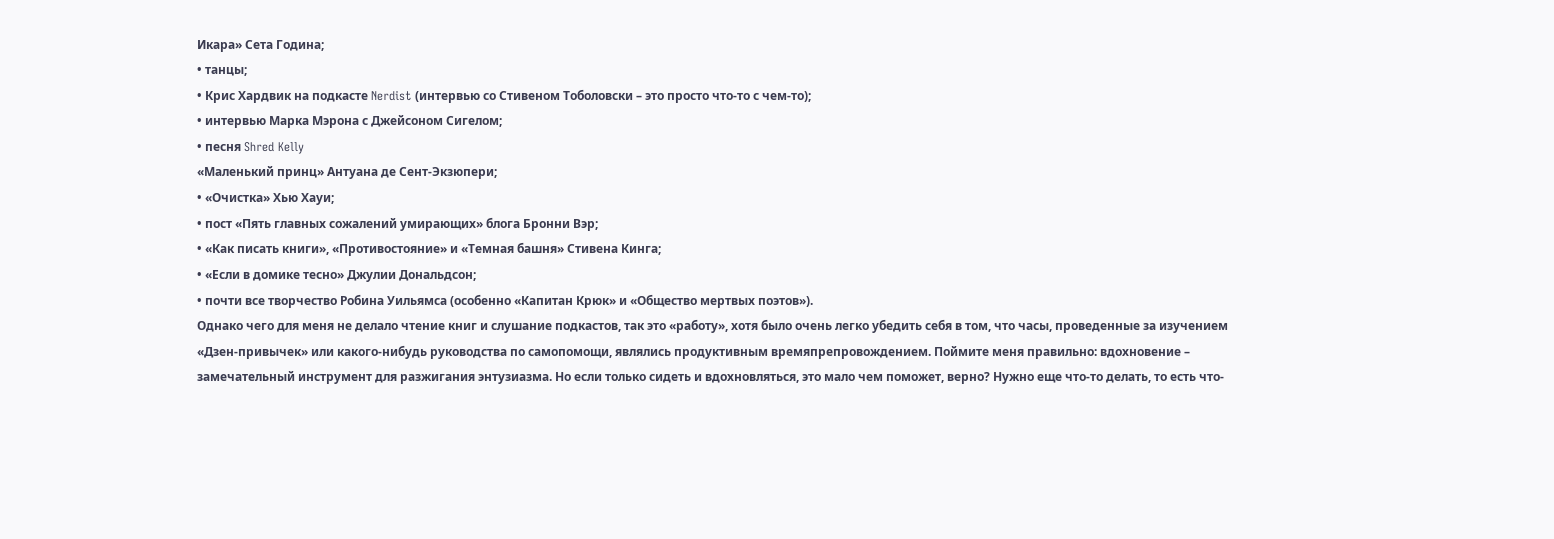Икара» Сета Година;
• танцы;
• Крис Хардвик на подкасте Nerdist (интервью со Стивеном Тоболовски – это просто что-то с чем-то);
• интервью Марка Мэрона с Джейсоном Сигелом;
• песня Shred Kelly
«Маленький принц» Антуана де Сент-Экзюпери;
• «Очистка» Хью Хауи;
• пост «Пять главных сожалений умирающих» блога Бронни Вэр;
• «Как писать книги», «Противостояние» и «Темная башня» Стивена Кинга;
• «Если в домике тесно» Джулии Дональдсон;
• почти все творчество Робина Уильямса (особенно «Капитан Крюк» и «Общество мертвых поэтов»).
Однако чего для меня не делало чтение книг и слушание подкастов, так это «работу», хотя было очень легко убедить себя в том, что часы, проведенные за изучением «Дзен-привычек» или какого-нибудь руководства по самопомощи, являлись продуктивным времяпрепровождением. Поймите меня правильно: вдохновение – замечательный инструмент для разжигания энтузиазма. Но если только сидеть и вдохновляться, это мало чем поможет, верно? Нужно еще что-то делать, то есть что-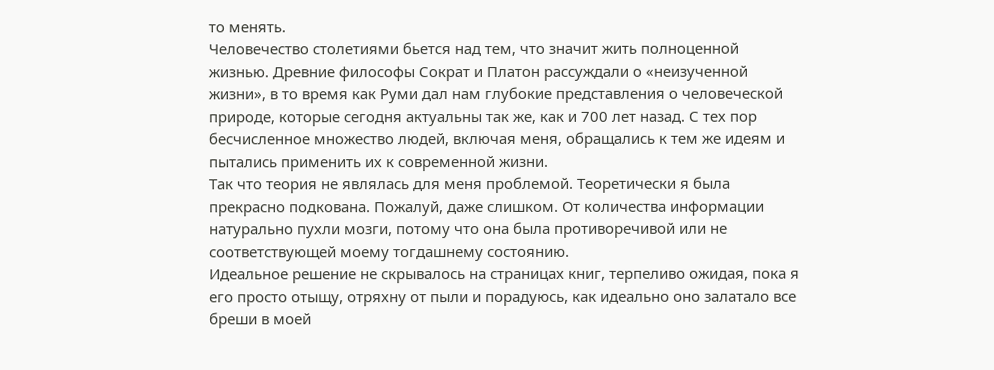то менять.
Человечество столетиями бьется над тем, что значит жить полноценной жизнью. Древние философы Сократ и Платон рассуждали о «неизученной жизни», в то время как Руми дал нам глубокие представления о человеческой природе, которые сегодня актуальны так же, как и 700 лет назад. С тех пор бесчисленное множество людей, включая меня, обращались к тем же идеям и пытались применить их к современной жизни.
Так что теория не являлась для меня проблемой. Теоретически я была прекрасно подкована. Пожалуй, даже слишком. От количества информации натурально пухли мозги, потому что она была противоречивой или не соответствующей моему тогдашнему состоянию.
Идеальное решение не скрывалось на страницах книг, терпеливо ожидая, пока я его просто отыщу, отряхну от пыли и порадуюсь, как идеально оно залатало все бреши в моей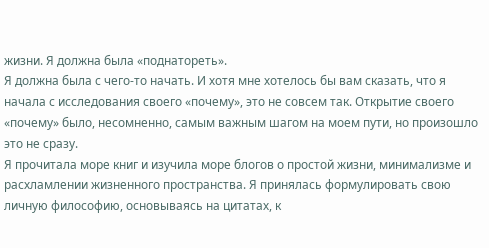жизни. Я должна была «поднатореть».
Я должна была с чего-то начать. И хотя мне хотелось бы вам сказать, что я начала с исследования своего «почему», это не совсем так. Открытие своего «почему» было, несомненно, самым важным шагом на моем пути, но произошло это не сразу.
Я прочитала море книг и изучила море блогов о простой жизни, минимализме и расхламлении жизненного пространства. Я принялась формулировать свою личную философию, основываясь на цитатах, к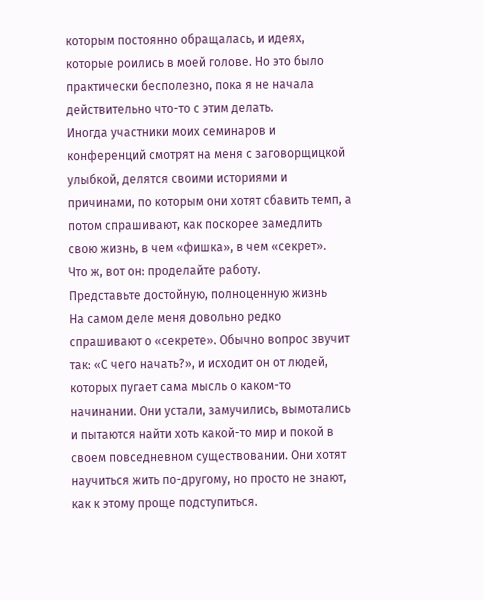которым постоянно обращалась, и идеях, которые роились в моей голове. Но это было практически бесполезно, пока я не начала действительно что-то с этим делать.
Иногда участники моих семинаров и конференций смотрят на меня с заговорщицкой улыбкой, делятся своими историями и причинами, по которым они хотят сбавить темп, а потом спрашивают, как поскорее замедлить свою жизнь, в чем «фишка», в чем «секрет».
Что ж, вот он: проделайте работу.
Представьте достойную, полноценную жизнь
На самом деле меня довольно редко спрашивают о «секрете». Обычно вопрос звучит так: «С чего начать?», и исходит он от людей, которых пугает сама мысль о каком-то начинании. Они устали, замучились, вымотались и пытаются найти хоть какой-то мир и покой в своем повседневном существовании. Они хотят научиться жить по-другому, но просто не знают, как к этому проще подступиться.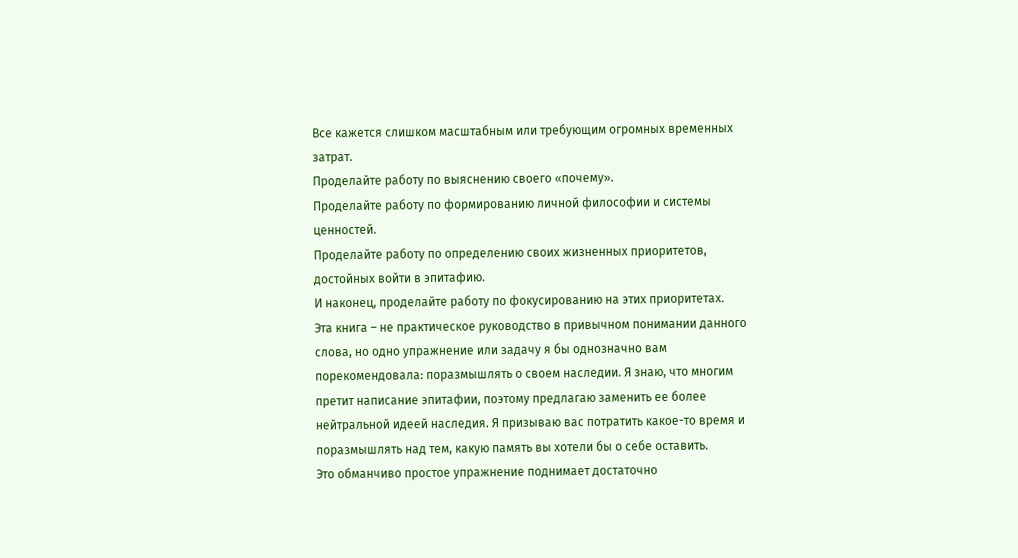Все кажется слишком масштабным или требующим огромных временных затрат.
Проделайте работу по выяснению своего «почему».
Проделайте работу по формированию личной философии и системы ценностей.
Проделайте работу по определению своих жизненных приоритетов, достойных войти в эпитафию.
И наконец, проделайте работу по фокусированию на этих приоритетах.
Эта книга – не практическое руководство в привычном понимании данного слова, но одно упражнение или задачу я бы однозначно вам порекомендовала: поразмышлять о своем наследии. Я знаю, что многим претит написание эпитафии, поэтому предлагаю заменить ее более нейтральной идеей наследия. Я призываю вас потратить какое-то время и поразмышлять над тем, какую память вы хотели бы о себе оставить.
Это обманчиво простое упражнение поднимает достаточно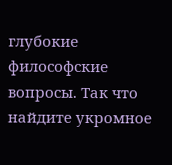глубокие философские вопросы. Так что найдите укромное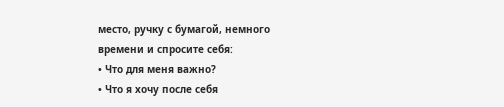место, ручку с бумагой, немного времени и спросите себя:
• Что для меня важно?
• Что я хочу после себя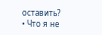оставить?
• Что я не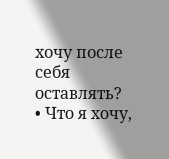хочу после себя оставлять?
• Что я хочу,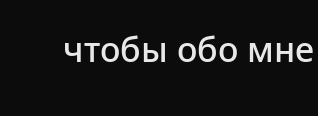чтобы обо мне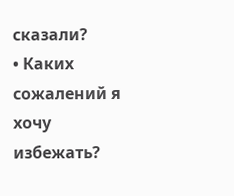сказали?
• Каких сожалений я хочу избежать?